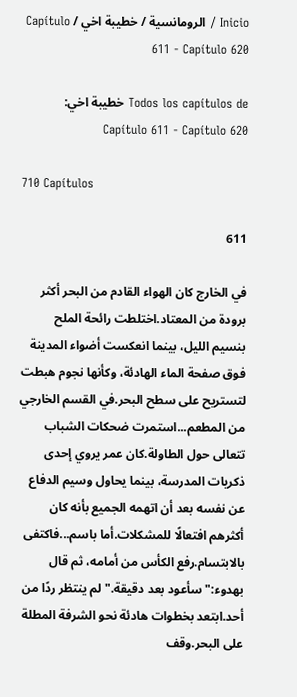Inicio / الرومانسية / خطيبة اخي / Capítulo 611 - Capítulo 620

Todos los capítulos de خطيبة اخي: Capítulo 611 - Capítulo 620

710 Capítulos

611

في الخارج كان الهواء القادم من البحر أكثر برودة من المعتاد.اختلطت رائحة الملح بنسيم الليل، بينما انعكست أضواء المدينة فوق صفحة الماء الهادئة، وكأنها نجوم هبطت لتستريح على سطح البحر.في القسم الخارجي من المطعم...استمرت ضحكات الشباب تتعالى حول الطاولة.كان عمر يروي إحدى ذكريات المدرسة، بينما يحاول وسيم الدفاع عن نفسه بعد أن اتهمه الجميع بأنه كان أكثرهم افتعالًا للمشكلات.أما باسم...فاكتفى بالابتسام.رفع الكأس من أمامه، ثم قال بهدوء:"سأعود بعد دقيقة."لم ينتظر ردًا من أحد.ابتعد بخطوات هادئة نحو الشرفة المطلة على البحر.وقف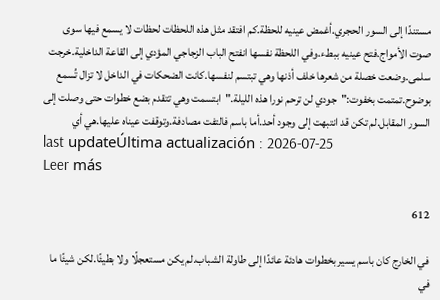مستندًا إلى السور الحجري.أغمض عينيه للحظة.كم افتقد مثل هذه اللحظات لحظات لا يسمع فيها سوى صوت الأمواج.فتح عينيه ببطء.وفي اللحظة نفسها انفتح الباب الزجاجي المؤدي إلى القاعة الداخلية.خرجت سلمى.وضعت خصلة من شعرها خلف أذنها وهي تبتسم لنفسها.كانت الضحكات في الداخل لا تزال تُسمع بوضوح.تمتمت بخفوت:"جودي لن ترحم نورا هذه الليلة."ابتسمت وهي تتقدم بضع خطوات حتى وصلت إلى السور المقابل.لم تكن قد انتبهت إلى وجود أحد.أما باسم فالتفت مصادفة.وتوقفت عيناه عليها.هي أي
last updateÚltima actualización : 2026-07-25
Leer más

612

في الخارج كان باسم يسير بخطوات هادئة عائدًا إلى طاولة الشباب.لم يكن مستعجلًا ولا بطيئًا.لكن شيئًا ما في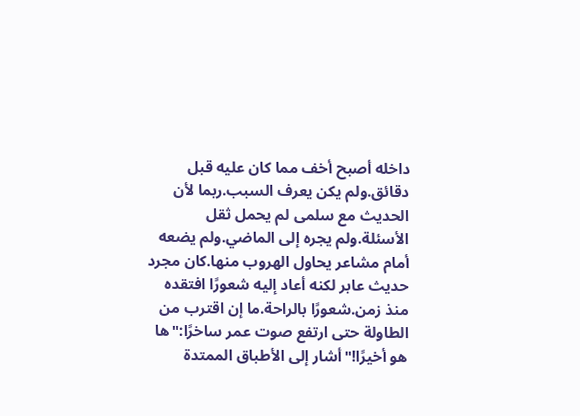داخله أصبح أخف مما كان عليه قبل دقائق.ولم يكن يعرف السبب.ربما لأن الحديث مع سلمى لم يحمل ثقل الأسئلة.ولم يجره إلى الماضي.ولم يضعه أمام مشاعر يحاول الهروب منها.كان مجرد حديث عابر لكنه أعاد إليه شعورًا افتقده منذ زمن.شعورًا بالراحة.ما إن اقترب من الطاولة حتى ارتفع صوت عمر ساخرًا:"ها هو أخيرًا!"أشار إلى الأطباق الممتدة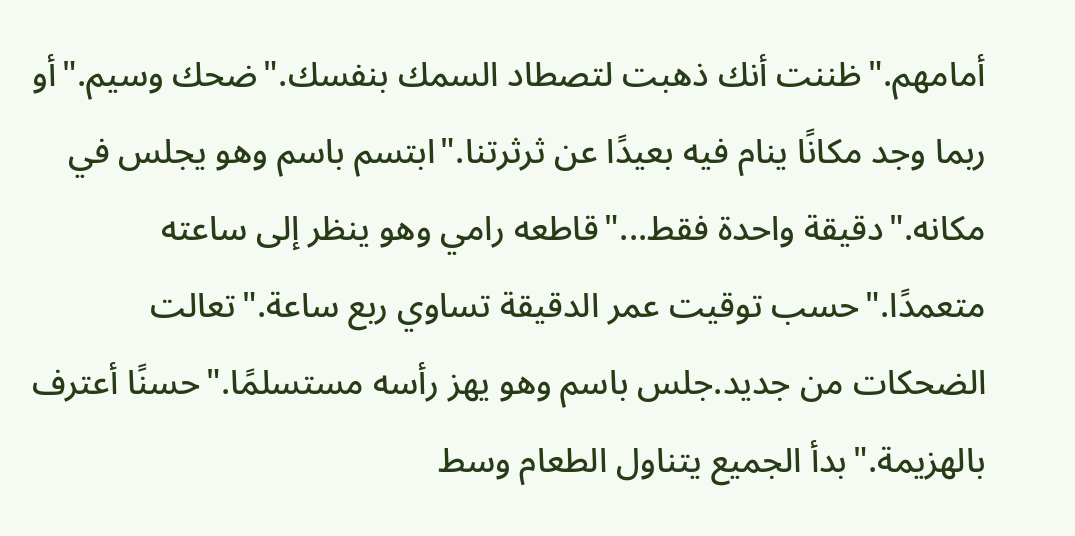أمامهم."ظننت أنك ذهبت لتصطاد السمك بنفسك."ضحك وسيم."أو ربما وجد مكانًا ينام فيه بعيدًا عن ثرثرتنا."ابتسم باسم وهو يجلس في مكانه."دقيقة واحدة فقط..."قاطعه رامي وهو ينظر إلى ساعته متعمدًا."حسب توقيت عمر الدقيقة تساوي ربع ساعة."تعالت الضحكات من جديد.جلس باسم وهو يهز رأسه مستسلمًا."حسنًا أعترف بالهزيمة."بدأ الجميع يتناول الطعام وسط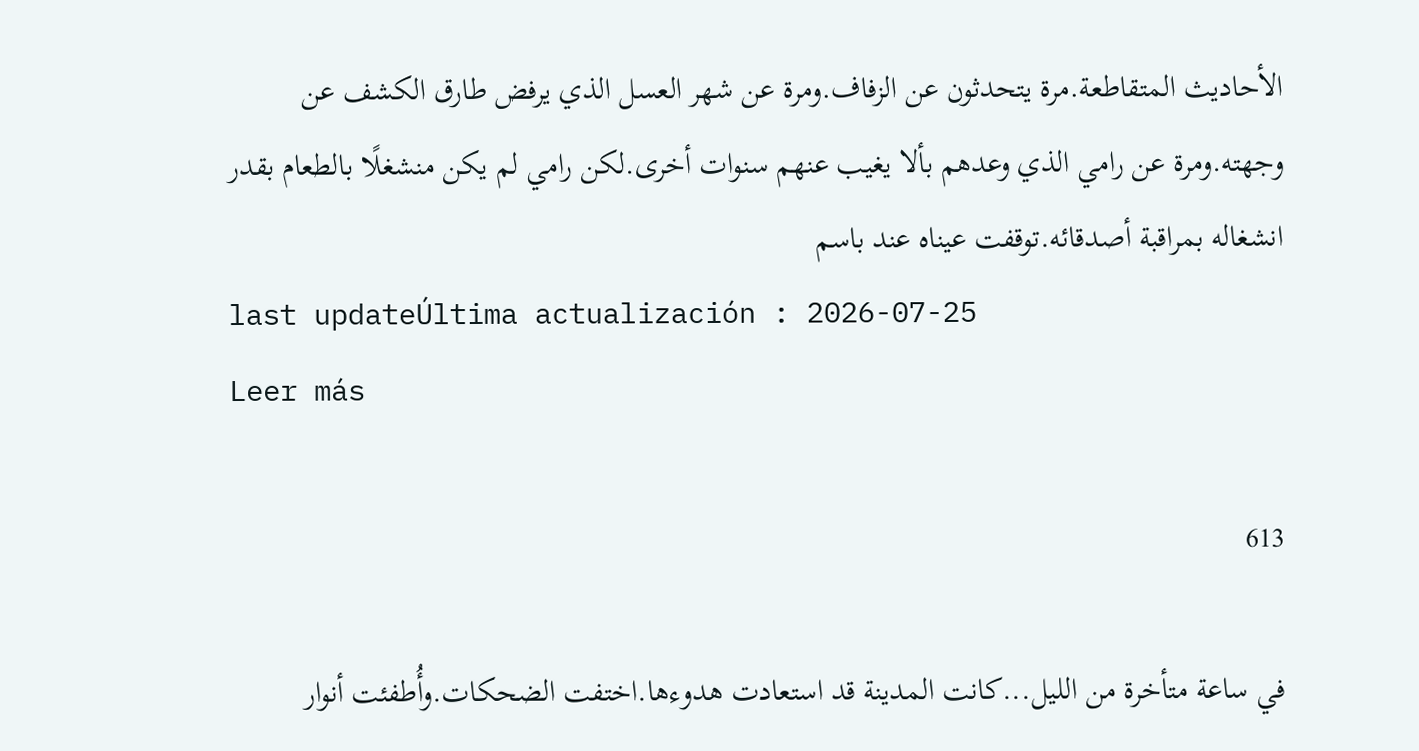الأحاديث المتقاطعة.مرة يتحدثون عن الزفاف.ومرة عن شهر العسل الذي يرفض طارق الكشف عن وجهته.ومرة عن رامي الذي وعدهم بألا يغيب عنهم سنوات أخرى.لكن رامي لم يكن منشغلًا بالطعام بقدر انشغاله بمراقبة أصدقائه.توقفت عيناه عند باسم
last updateÚltima actualización : 2026-07-25
Leer más

613

في ساعة متأخرة من الليل...كانت المدينة قد استعادت هدوءها.اختفت الضحكات.وأُطفئت أنوار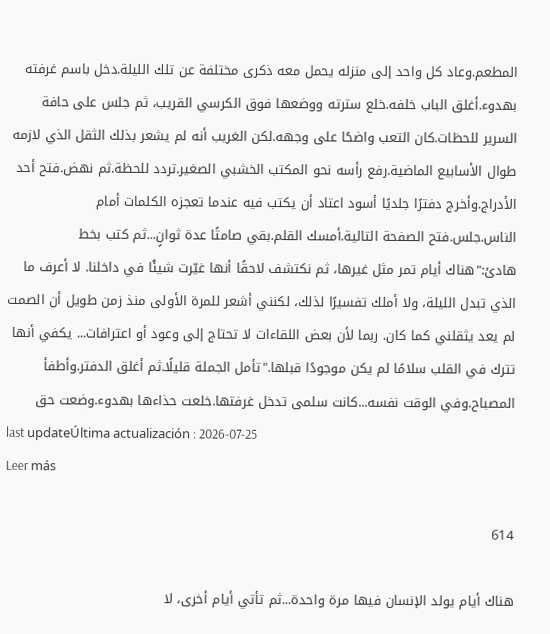المطعم.وعاد كل واحد إلى منزله يحمل معه ذكرى مختلفة عن تلك الليلة.دخل باسم غرفته بهدوء.أغلق الباب خلفه.خلع سترته ووضعها فوق الكرسي القريب، ثم جلس على حافة السرير للحظات.كان التعب واضحًا على وجهه.لكن الغريب أنه لم يشعر بذلك الثقل الذي لازمه طوال الأسابيع الماضية.رفع رأسه نحو المكتب الخشبي الصغير.تردد للحظة.ثم نهض.فتح أحد الأدراج.وأخرج دفترًا جلديًا أسود اعتاد أن يكتب فيه عندما تعجزه الكلمات أمام الناس.جلس.فتح الصفحة التالية.أمسك القلم.بقي صامتًا عدة ثوانٍ...ثم كتب بخط هادئ:"هناك أيام تمر مثل غيرها، ثم نكتشف لاحقًا أنها غيّرت شيئًا في داخلنا. لا أعرف ما الذي تبدل الليلة، ولا أملك تفسيرًا لذلك، لكنني أشعر للمرة الأولى منذ زمن طويل أن الصمت لم يعد يثقلني كما كان. ربما لأن بعض اللقاءات لا تحتاج إلى وعود أو اعترافات... يكفي أنها تترك في القلب سلامًا لم يكن موجودًا قبلها."تأمل الجملة قليلًا.ثم أغلق الدفتر.وأطفأ المصباح.وفي الوقت نفسه...كانت سلمى تدخل غرفتها.خلعت حذاءها بهدوء.وضعت حق
last updateÚltima actualización : 2026-07-25
Leer más

614

هناك أيام يولد الإنسان فيها مرة واحدة...ثم تأتي أيام أخرى، لا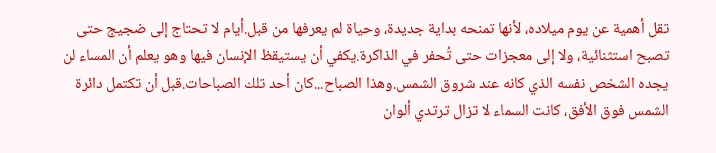تقل أهمية عن يوم ميلاده، لأنها تمنحه بداية جديدة، وحياة لم يعرفها من قبل.أيام لا تحتاج إلى ضجيج حتى تصبح استثنائية، ولا إلى معجزات حتى تُحفر في الذاكرة.يكفي أن يستيقظ الإنسان فيها وهو يعلم أن المساء لن يجده الشخص نفسه الذي كانه عند شروق الشمس.وهذا الصباح...كان أحد تلك الصباحات.قبل أن تكتمل دائرة الشمس فوق الأفق، كانت السماء لا تزال ترتدي ألوان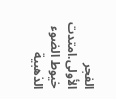الفجر الأولى.امتدت خيوط الضوء الذهبية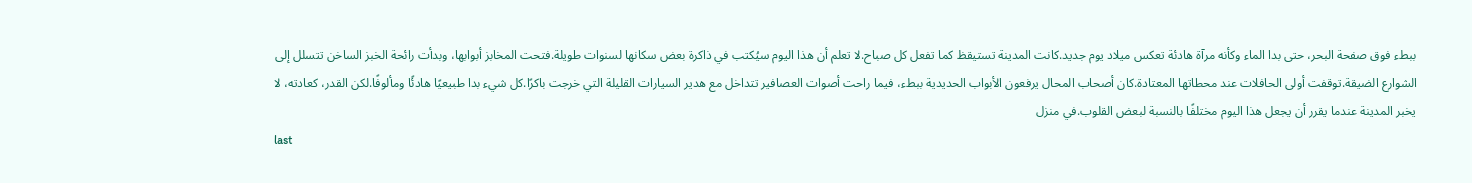ببطء فوق صفحة البحر، حتى بدا الماء وكأنه مرآة هادئة تعكس ميلاد يوم جديد.كانت المدينة تستيقظ كما تفعل كل صباح.لا تعلم أن هذا اليوم سيُكتب في ذاكرة بعض سكانها لسنوات طويلة.فتحت المخابز أبوابها، وبدأت رائحة الخبز الساخن تتسلل إلى الشوارع الضيقة.توقفت أولى الحافلات عند محطاتها المعتادة.كان أصحاب المحال يرفعون الأبواب الحديدية ببطء، فيما راحت أصوات العصافير تتداخل مع هدير السيارات القليلة التي خرجت باكرًا.كل شيء بدا طبيعيًا هادئًا ومألوفًا.لكن القدر، كعادته، لا يخبر المدينة عندما يقرر أن يجعل هذا اليوم مختلفًا بالنسبة لبعض القلوب.في منزل
last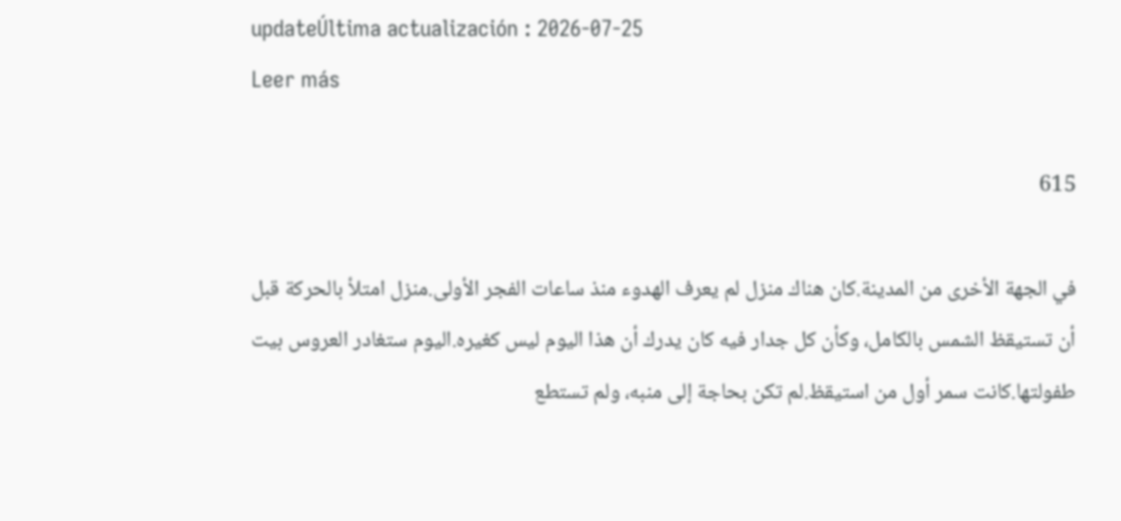updateÚltima actualización : 2026-07-25
Leer más

615

في الجهة الأخرى من المدينة.كان هناك منزل لم يعرف الهدوء منذ ساعات الفجر الأولى.منزل امتلأ بالحركة قبل أن تستيقظ الشمس بالكامل، وكأن كل جدار فيه كان يدرك أن هذا اليوم ليس كغيره.اليوم ستغادر العروس بيت طفولتها.كانت سمر أول من استيقظ.لم تكن بحاجة إلى منبه، ولم تستطع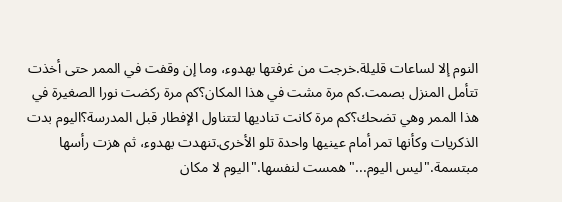النوم إلا لساعات قليلة.خرجت من غرفتها بهدوء، وما إن وقفت في الممر حتى أخذت تتأمل المنزل بصمت.كم مرة مشت في هذا المكان؟كم مرة ركضت نورا الصغيرة في هذا الممر وهي تضحك؟كم مرة كانت تناديها لتتناول الإفطار قبل المدرسة؟اليوم بدت الذكريات وكأنها تمر أمام عينيها واحدة تلو الأخرى.تنهدت بهدوء، ثم هزت رأسها مبتسمة."ليس اليوم..."همست لنفسها."اليوم لا مكان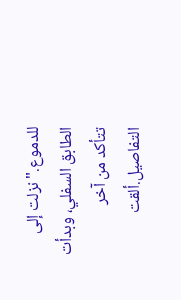للدموع."نزلت إلى الطابق السفلي، وبدأت تتأكد من آخر التفاصيل.ألقت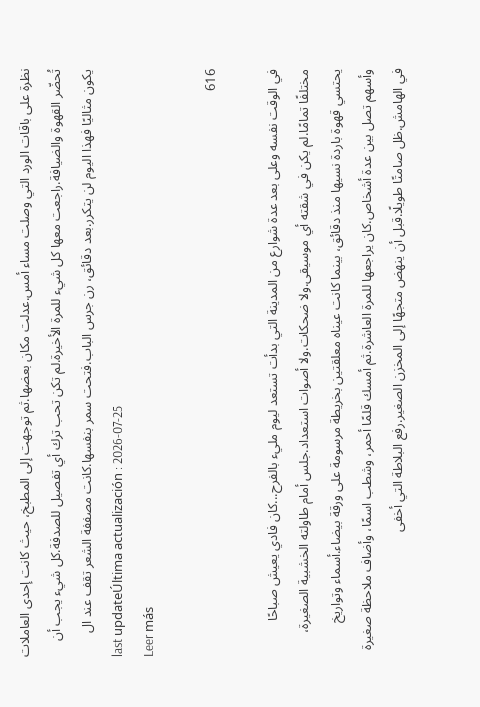نظرة على باقات الورد التي وصلت مساء أمس.عدلت مكان بعضها.ثم توجهت إلى المطبخ، حيث كانت إحدى العاملات تُحضّر القهوة والضيافة.راجعت معها كل شيء للمرة الأخيرة.لم تكن تحب ترك أي تفصيل للصدفة.كل شيء يجب أن يكون مثاليًا فهذا اليوم لن يتكرر.بعد دقائق، رن جرس الباب.فتحت سمر بنفسها.كانت مصففة الشعر تقف عند ال
last updateÚltima actualización : 2026-07-25
Leer más

616

في الوقت نفسه وعلى بعد عدة شوارع من المدينة التي بدأت تستعد ليوم مليء بالفرح...كان فادي يعيش صباحًا مختلفًا تمامًا.لم يكن في شقته أي موسيقى.ولا ضحكات.ولا أصوات استعداد.جلس أمام طاولته الخشبية الصغيرة، يحتسي قهوة باردة نسيها منذ دقائق، بينما كانت عيناه معلقتين بخريطة مرسومة على ورقة بيضاء.أسماء وتواريخ وأسهم تصل بين عدة أشخاص.كان يراجعها للمرة العاشرة.ثم أمسك قلمًا أحمر، وشطب اسمًا، وأضاف ملاحظة صغيرة في الهامش.ظل صامتًا طويلًا.قبل أن ينهض متجهًا إلى المخزن الصغير.رفع البلاطة التي أخفى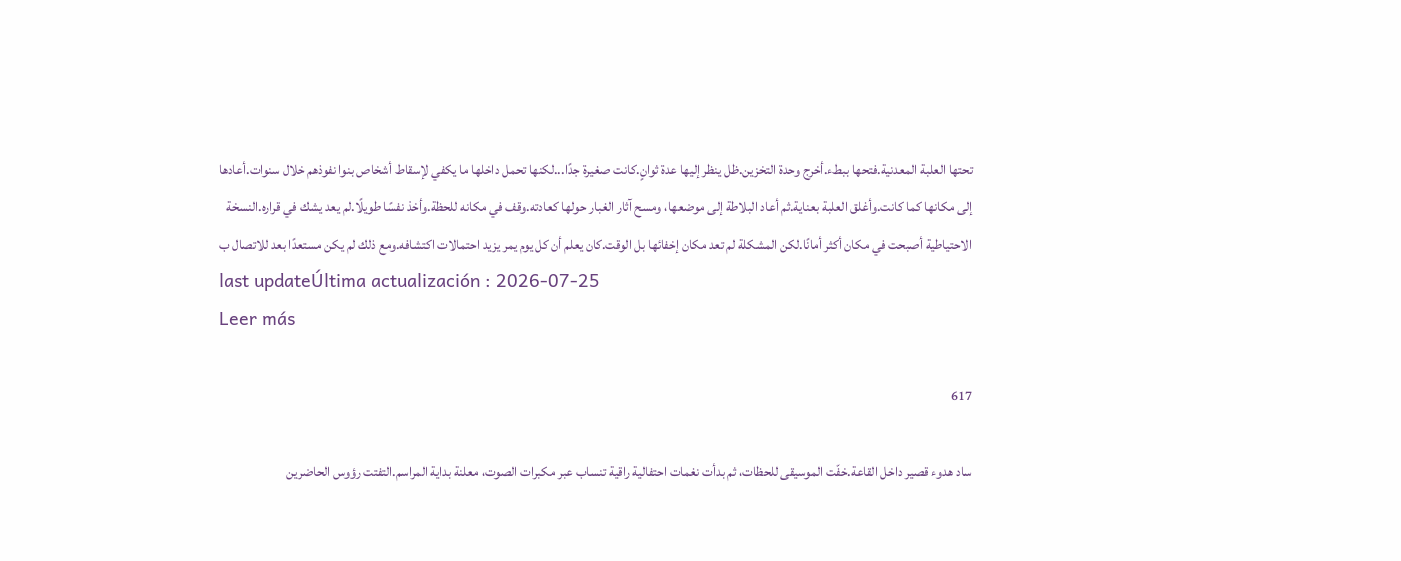تحتها العلبة المعدنية.فتحها ببطء.أخرج وحدة التخزين.ظل ينظر إليها عدة ثوانٍ.كانت صغيرة جدًا...لكنها تحمل داخلها ما يكفي لإسقاط أشخاص بنوا نفوذهم خلال سنوات.أعادها إلى مكانها كما كانت.وأغلق العلبة بعناية.ثم أعاد البلاطة إلى موضعها، ومسح آثار الغبار حولها كعادته.وقف في مكانه للحظة.وأخذ نفسًا طويلًا.لم يعد يشك في قراره.النسخة الاحتياطية أصبحت في مكان أكثر أمانًا.لكن المشكلة لم تعد مكان إخفائها بل الوقت.كان يعلم أن كل يوم يمر يزيد احتمالات اكتشافه.ومع ذلك لم يكن مستعدًا بعد للاتصال ب
last updateÚltima actualización : 2026-07-25
Leer más

617

ساد هدوء قصير داخل القاعة.خفّت الموسيقى للحظات، ثم بدأت نغمات احتفالية راقية تنساب عبر مكبرات الصوت، معلنة بداية المراسم.التفتت رؤوس الحاضرين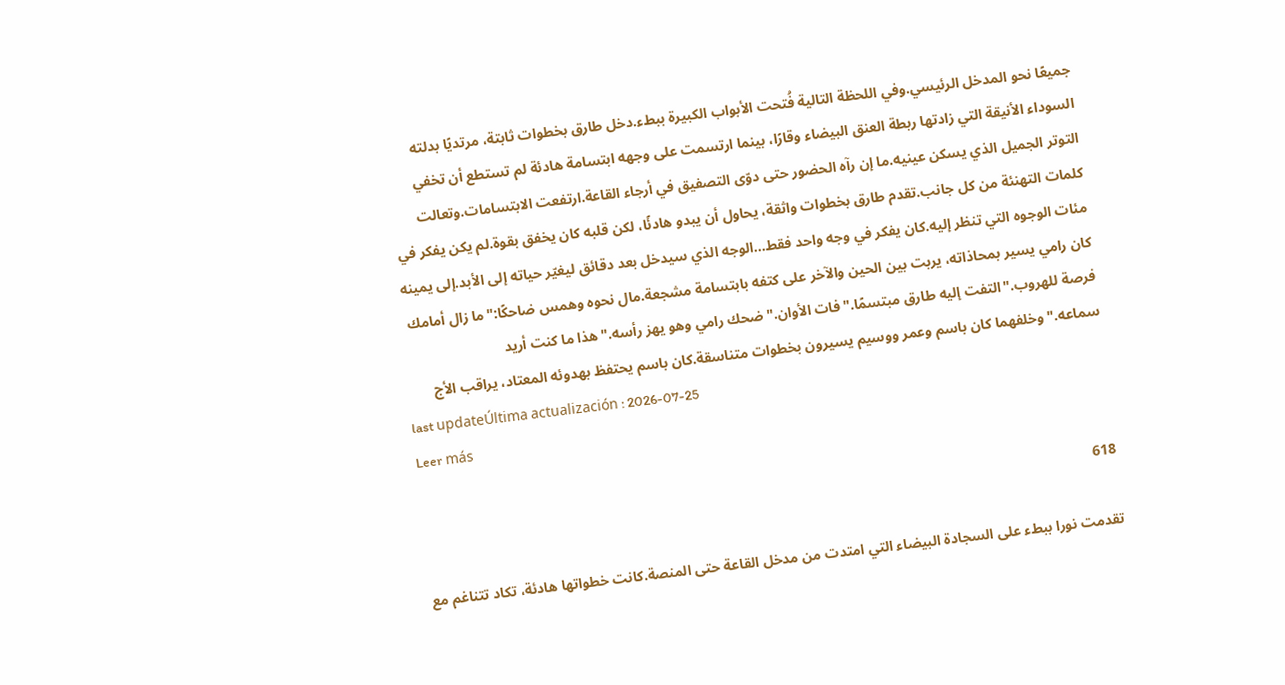جميعًا نحو المدخل الرئيسي.وفي اللحظة التالية فُتحت الأبواب الكبيرة ببطء.دخل طارق بخطوات ثابتة، مرتديًا بدلته السوداء الأنيقة التي زادتها ربطة العنق البيضاء وقارًا، بينما ارتسمت على وجهه ابتسامة هادئة لم تستطع أن تخفي التوتر الجميل الذي يسكن عينيه.ما إن رآه الحضور حتى دوّى التصفيق في أرجاء القاعة.ارتفعت الابتسامات.وتعالت كلمات التهنئة من كل جانب.تقدم طارق بخطوات واثقة، يحاول أن يبدو هادئًا، لكن قلبه كان يخفق بقوة.لم يكن يفكر في مئات الوجوه التي تنظر إليه.كان يفكر في وجه واحد فقط...الوجه الذي سيدخل بعد دقائق ليغيّر حياته إلى الأبد.إلى يمينه كان رامي يسير بمحاذاته، يربت بين الحين والآخر على كتفه بابتسامة مشجعة.مال نحوه وهمس ضاحكًا:"ما زال أمامك فرصة للهروب."التفت إليه طارق مبتسمًا."فات الأوان."ضحك رامي وهو يهز رأسه."هذا ما كنت أريد سماعه."وخلفهما كان باسم وعمر ووسيم يسيرون بخطوات متناسقة.كان باسم يحتفظ بهدوئه المعتاد، يراقب الأج
last updateÚltima actualización : 2026-07-25
Leer más

618

تقدمت نورا ببطء على السجادة البيضاء التي امتدت من مدخل القاعة حتى المنصة.كانت خطواتها هادئة، تكاد تتناغم مع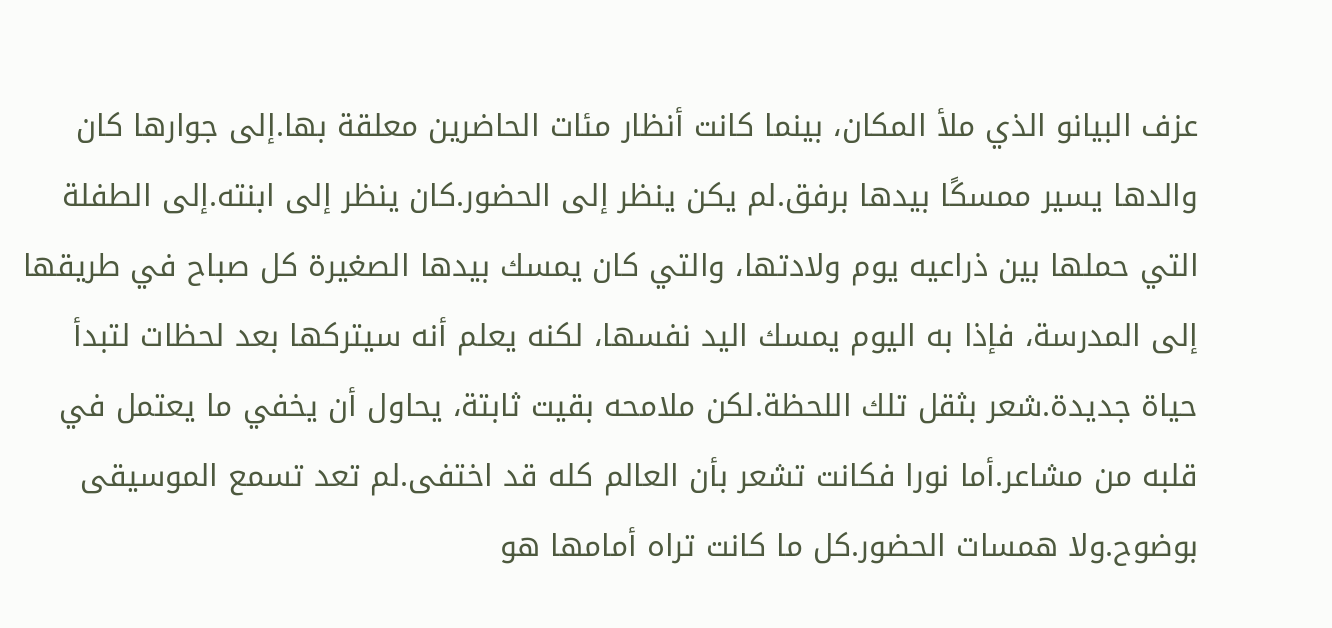عزف البيانو الذي ملأ المكان، بينما كانت أنظار مئات الحاضرين معلقة بها.إلى جوارها كان والدها يسير ممسكًا بيدها برفق.لم يكن ينظر إلى الحضور.كان ينظر إلى ابنته.إلى الطفلة التي حملها بين ذراعيه يوم ولادتها، والتي كان يمسك بيدها الصغيرة كل صباح في طريقها إلى المدرسة، فإذا به اليوم يمسك اليد نفسها، لكنه يعلم أنه سيتركها بعد لحظات لتبدأ حياة جديدة.شعر بثقل تلك اللحظة.لكن ملامحه بقيت ثابتة، يحاول أن يخفي ما يعتمل في قلبه من مشاعر.أما نورا فكانت تشعر بأن العالم كله قد اختفى.لم تعد تسمع الموسيقى بوضوح.ولا همسات الحضور.كل ما كانت تراه أمامها هو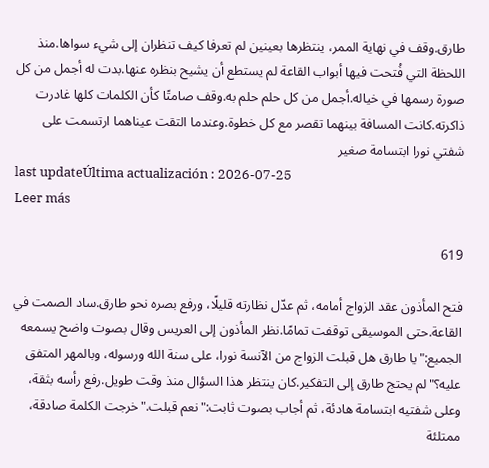طارق.وقف في نهاية الممر، ينتظرها بعينين لم تعرفا كيف تنظران إلى شيء سواها.منذ اللحظة التي فُتحت فيها أبواب القاعة لم يستطع أن يشيح بنظره عنها.بدت له أجمل من كل صورة رسمها في خياله.أجمل من كل حلم حلم به.وقف صامتًا كأن الكلمات كلها غادرت ذاكرته.كانت المسافة بينهما تقصر مع كل خطوة.وعندما التقت عيناهما ارتسمت على شفتي نورا ابتسامة صغير
last updateÚltima actualización : 2026-07-25
Leer más

619

فتح المأذون عقد الزواج أمامه، ثم عدّل نظارته قليلًا، ورفع بصره نحو طارق.ساد الصمت في القاعة.حتى الموسيقى توقفت تمامًا.نظر المأذون إلى العريس وقال بصوت واضح يسمعه الجميع:"يا طارق هل قبلت الزواج من الآنسة نورا، على سنة الله ورسوله، وبالمهر المتفق عليه؟"لم يحتج طارق إلى التفكير.كان ينتظر هذا السؤال منذ وقت طويل.رفع رأسه بثقة، وعلى شفتيه ابتسامة هادئة، ثم أجاب بصوت ثابت:"نعم قبلت."خرجت الكلمة صادقة، ممتلئة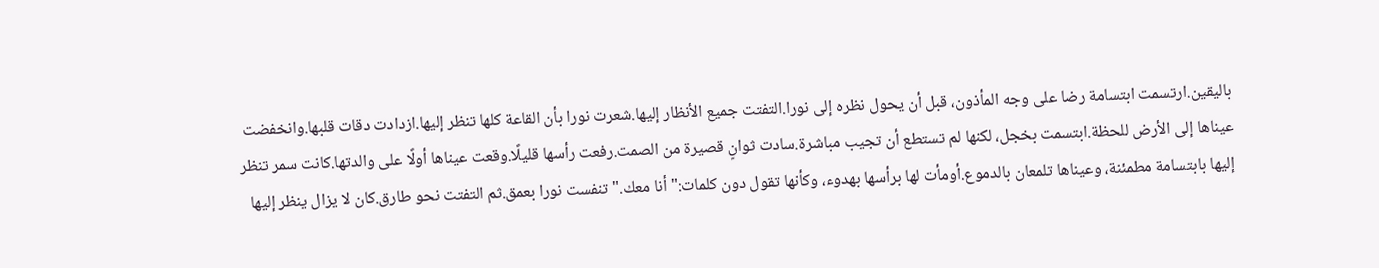باليقين.ارتسمت ابتسامة رضا على وجه المأذون، قبل أن يحول نظره إلى نورا.التفتت جميع الأنظار إليها.شعرت نورا بأن القاعة كلها تنظر إليها.ازدادت دقات قلبها.وانخفضت عيناها إلى الأرض للحظة.ابتسمت بخجل، لكنها لم تستطع أن تجيب مباشرة.سادت ثوانٍ قصيرة من الصمت.رفعت رأسها قليلًا.وقعت عيناها أولًا على والدتها.كانت سمر تنظر إليها بابتسامة مطمئنة، وعيناها تلمعان بالدموع.أومأت لها برأسها بهدوء، وكأنها تقول دون كلمات:"أنا معك."تنفست نورا بعمق.ثم التفتت نحو طارق.كان لا يزال ينظر إليها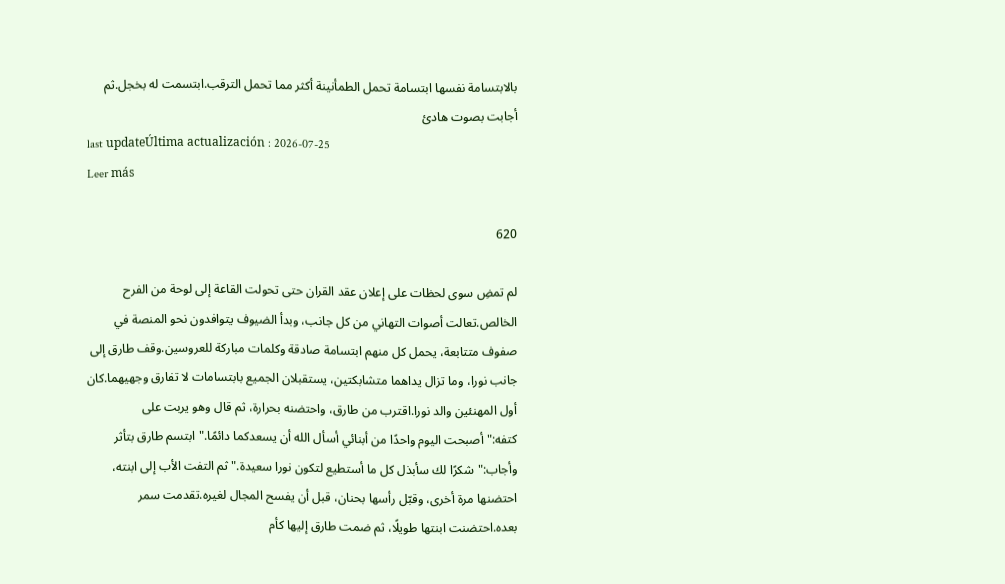بالابتسامة نفسها ابتسامة تحمل الطمأنينة أكثر مما تحمل الترقب.ابتسمت له بخجل.ثم أجابت بصوت هادئ
last updateÚltima actualización : 2026-07-25
Leer más

620

لم تمضِ سوى لحظات على إعلان عقد القران حتى تحولت القاعة إلى لوحة من الفرح الخالص.تعالت أصوات التهاني من كل جانب، وبدأ الضيوف يتوافدون نحو المنصة في صفوف متتابعة، يحمل كل منهم ابتسامة صادقة وكلمات مباركة للعروسين.وقف طارق إلى جانب نورا، وما تزال يداهما متشابكتين، يستقبلان الجميع بابتسامات لا تفارق وجهيهما.كان أول المهنئين والد نورا.اقترب من طارق، واحتضنه بحرارة، ثم قال وهو يربت على كتفه:"أصبحت اليوم واحدًا من أبنائي أسأل الله أن يسعدكما دائمًا."ابتسم طارق بتأثر وأجاب:"شكرًا لك سأبذل كل ما أستطيع لتكون نورا سعيدة."ثم التفت الأب إلى ابنته، احتضنها مرة أخرى، وقبّل رأسها بحنان، قبل أن يفسح المجال لغيره.تقدمت سمر بعده.احتضنت ابنتها طويلًا، ثم ضمت طارق إليها كأم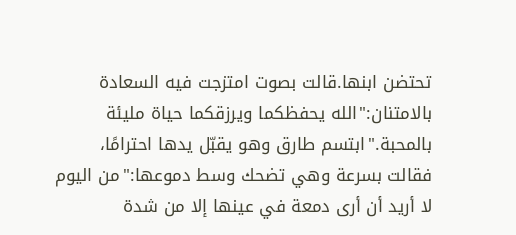تحتضن ابنها.قالت بصوت امتزجت فيه السعادة بالامتنان:"الله يحفظكما ويرزقكما حياة مليئة بالمحبة."ابتسم طارق وهو يقبّل يدها احترامًا، فقالت بسرعة وهي تضحك وسط دموعها:"من اليوم لا أريد أن أرى دمعة في عينها إلا من شدة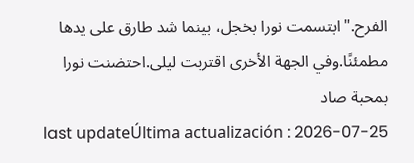الفرح."ابتسمت نورا بخجل، بينما شد طارق على يدها مطمئنًا.وفي الجهة الأخرى اقتربت ليلى.احتضنت نورا بمحبة صاد
last updateÚltima actualización : 2026-07-25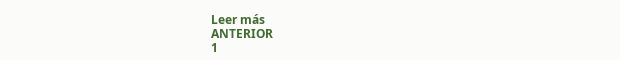Leer más
ANTERIOR
1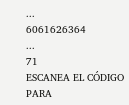...
6061626364
...
71
ESCANEA EL CÓDIGO PARA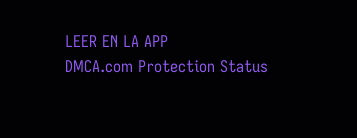LEER EN LA APP
DMCA.com Protection Status